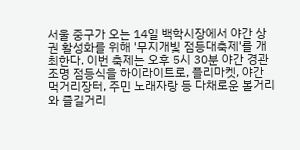서울 중구가 오는 14일 백학시장에서 야간 상권 활성화를 위해 '무지개빛 점등대축제'를 개최한다. 이번 축제는 오후 5시 30분 야간 경관조명 점등식을 하이라이트로, 플리마켓, 야간 먹거리장터, 주민 노래자랑 등 다채로운 볼거리와 즐길거리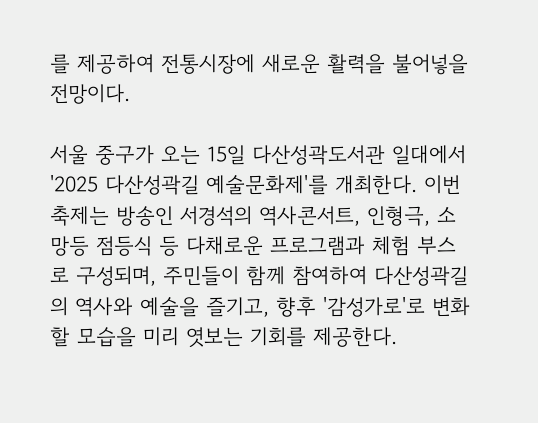를 제공하여 전통시장에 새로운 활력을 불어넣을 전망이다.

서울 중구가 오는 15일 다산성곽도서관 일대에서 '2025 다산성곽길 예술문화제'를 개최한다. 이번 축제는 방송인 서경석의 역사콘서트, 인형극, 소망등 점등식 등 다채로운 프로그램과 체험 부스로 구성되며, 주민들이 함께 참여하여 다산성곽길의 역사와 예술을 즐기고, 향후 '감성가로'로 변화할 모습을 미리 엿보는 기회를 제공한다.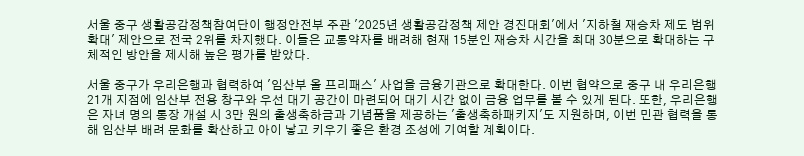서울 중구 생활공감정책참여단이 행정안전부 주관 '2025년 생활공감정책 제안 경진대회'에서 '지하철 재승차 제도 범위 확대' 제안으로 전국 2위를 차지했다. 이들은 교통약자를 배려해 현재 15분인 재승차 시간을 최대 30분으로 확대하는 구체적인 방안을 제시해 높은 평가를 받았다.

서울 중구가 우리은행과 협력하여 '임산부 올 프리패스' 사업을 금융기관으로 확대한다. 이번 협약으로 중구 내 우리은행 21개 지점에 임산부 전용 창구와 우선 대기 공간이 마련되어 대기 시간 없이 금융 업무를 볼 수 있게 된다. 또한, 우리은행은 자녀 명의 통장 개설 시 3만 원의 출생축하금과 기념품을 제공하는 '출생축하패키지'도 지원하며, 이번 민관 협력을 통해 임산부 배려 문화를 확산하고 아이 낳고 키우기 좋은 환경 조성에 기여할 계획이다.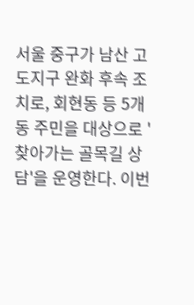서울 중구가 남산 고도지구 완화 후속 조치로, 회현동 등 5개 동 주민을 대상으로 '찾아가는 골목길 상담'을 운영한다. 이번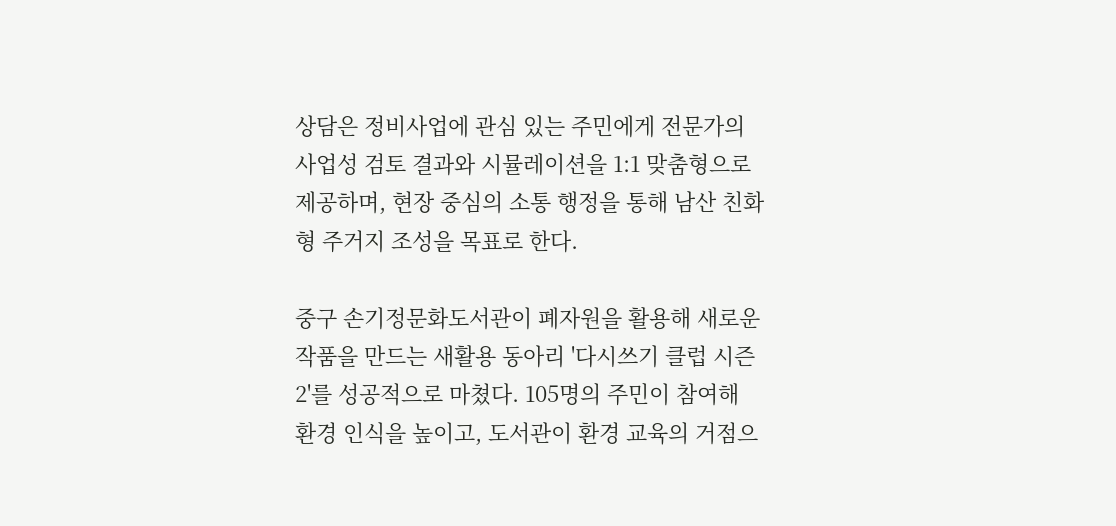상담은 정비사업에 관심 있는 주민에게 전문가의 사업성 검토 결과와 시뮬레이션을 1:1 맞춤형으로 제공하며, 현장 중심의 소통 행정을 통해 남산 친화형 주거지 조성을 목표로 한다.

중구 손기정문화도서관이 폐자원을 활용해 새로운 작품을 만드는 새활용 동아리 '다시쓰기 클럽 시즌 2'를 성공적으로 마쳤다. 105명의 주민이 참여해 환경 인식을 높이고, 도서관이 환경 교육의 거점으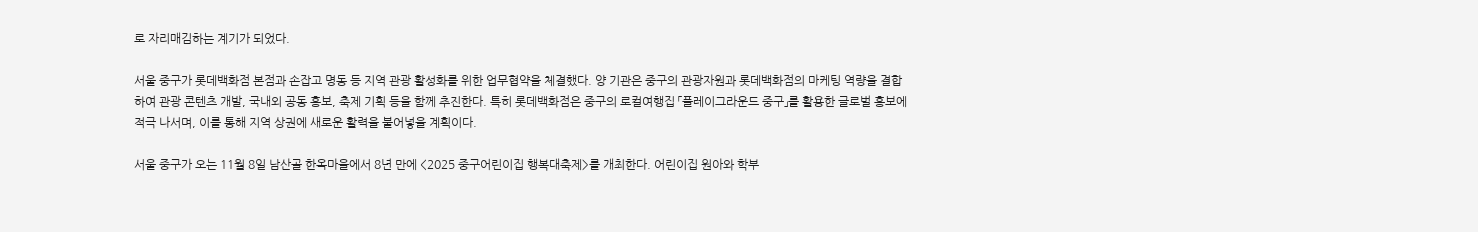로 자리매김하는 계기가 되었다.

서울 중구가 롯데백화점 본점과 손잡고 명동 등 지역 관광 활성화를 위한 업무협약을 체결했다. 양 기관은 중구의 관광자원과 롯데백화점의 마케팅 역량을 결합하여 관광 콘텐츠 개발, 국내외 공동 홍보, 축제 기획 등을 함께 추진한다. 특히 롯데백화점은 중구의 로컬여행집 「플레이그라운드 중구」를 활용한 글로벌 홍보에 적극 나서며, 이를 통해 지역 상권에 새로운 활력을 불어넣을 계획이다.

서울 중구가 오는 11월 8일 남산골 한옥마을에서 8년 만에 <2025 중구어린이집 행복대축제>를 개최한다. 어린이집 원아와 학부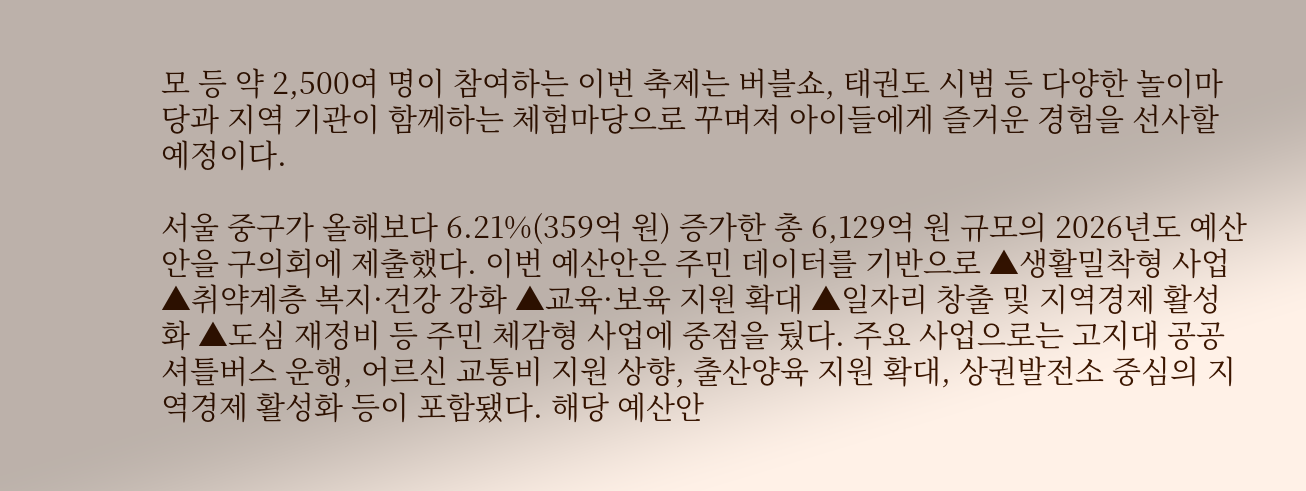모 등 약 2,500여 명이 참여하는 이번 축제는 버블쇼, 태권도 시범 등 다양한 놀이마당과 지역 기관이 함께하는 체험마당으로 꾸며져 아이들에게 즐거운 경험을 선사할 예정이다.

서울 중구가 올해보다 6.21%(359억 원) 증가한 총 6,129억 원 규모의 2026년도 예산안을 구의회에 제출했다. 이번 예산안은 주민 데이터를 기반으로 ▲생활밀착형 사업 ▲취약계층 복지·건강 강화 ▲교육·보육 지원 확대 ▲일자리 창출 및 지역경제 활성화 ▲도심 재정비 등 주민 체감형 사업에 중점을 뒀다. 주요 사업으로는 고지대 공공셔틀버스 운행, 어르신 교통비 지원 상향, 출산양육 지원 확대, 상권발전소 중심의 지역경제 활성화 등이 포함됐다. 해당 예산안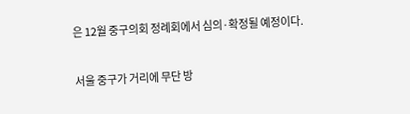은 12월 중구의회 정례회에서 심의·확정될 예정이다.

서울 중구가 거리에 무단 방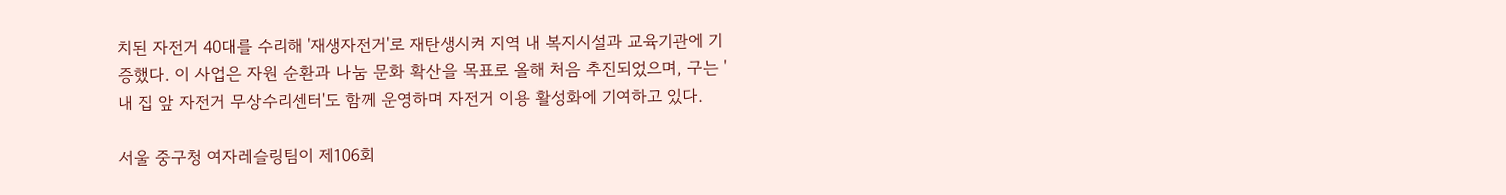치된 자전거 40대를 수리해 '재생자전거'로 재탄생시켜 지역 내 복지시설과 교육기관에 기증했다. 이 사업은 자원 순환과 나눔 문화 확산을 목표로 올해 처음 추진되었으며, 구는 '내 집 앞 자전거 무상수리센터'도 함께 운영하며 자전거 이용 활성화에 기여하고 있다.

서울 중구청 여자레슬링팀이 제106회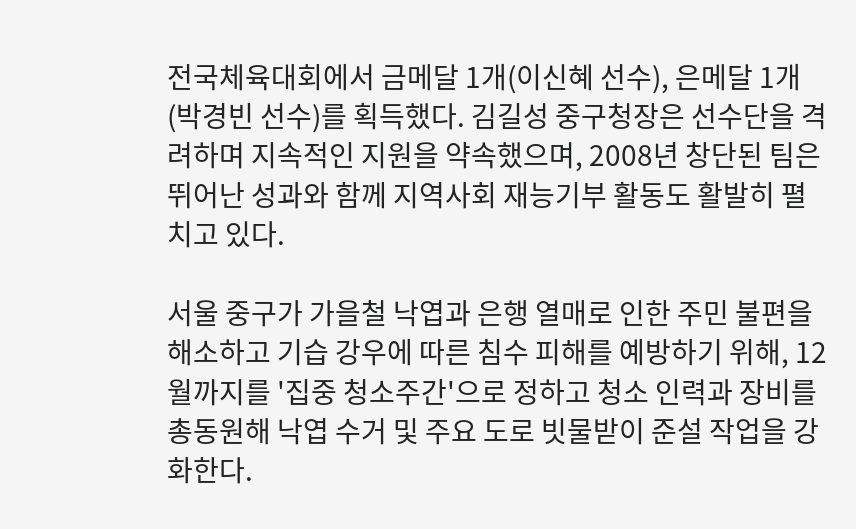전국체육대회에서 금메달 1개(이신혜 선수), 은메달 1개(박경빈 선수)를 획득했다. 김길성 중구청장은 선수단을 격려하며 지속적인 지원을 약속했으며, 2008년 창단된 팀은 뛰어난 성과와 함께 지역사회 재능기부 활동도 활발히 펼치고 있다.

서울 중구가 가을철 낙엽과 은행 열매로 인한 주민 불편을 해소하고 기습 강우에 따른 침수 피해를 예방하기 위해, 12월까지를 '집중 청소주간'으로 정하고 청소 인력과 장비를 총동원해 낙엽 수거 및 주요 도로 빗물받이 준설 작업을 강화한다.